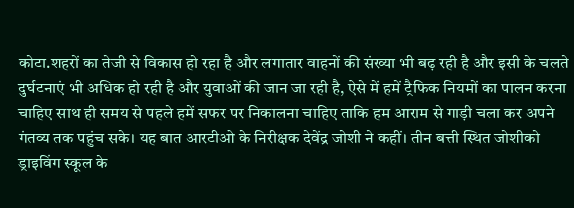कोटा.शहरों का तेजी से विकास हो रहा है और लगातार वाहनों की संख्या भी बढ़ रही है और इसी के चलते दुर्घटनाएं भी अधिक हो रही है और युवाओं की जान जा रही है, ऐसे में हमें ट्रैफिक नियमों का पालन करना चाहिए साथ ही समय से पहले हमें सफर पर निकालना चाहिए ताकि हम आराम से गाड़ी चला कर अपने गंतव्य तक पहुंच सके। यह बात आरटीओ के निरीक्षक देवेंद्र जोशी ने कहीं। तीन बत्ती स्थित जोशीको ड्राइविंग स्कूल के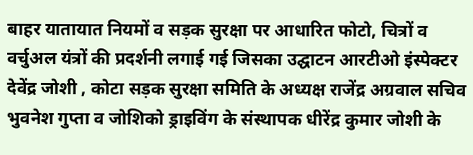बाहर यातायात नियमों व सड़क सुरक्षा पर आधारित फोटो, चित्रों व वर्चुअल यंत्रों की प्रदर्शनी लगाई गई जिसका उद्घाटन आरटीओ इंस्पेक्टर देवेंद्र जोशी , कोटा सड़क सुरक्षा समिति के अध्यक्ष राजेंद्र अग्रवाल सचिव भुवनेश गुप्ता व जोशिको ड्राइविंग के संस्थापक धीरेंद्र कुमार जोशी के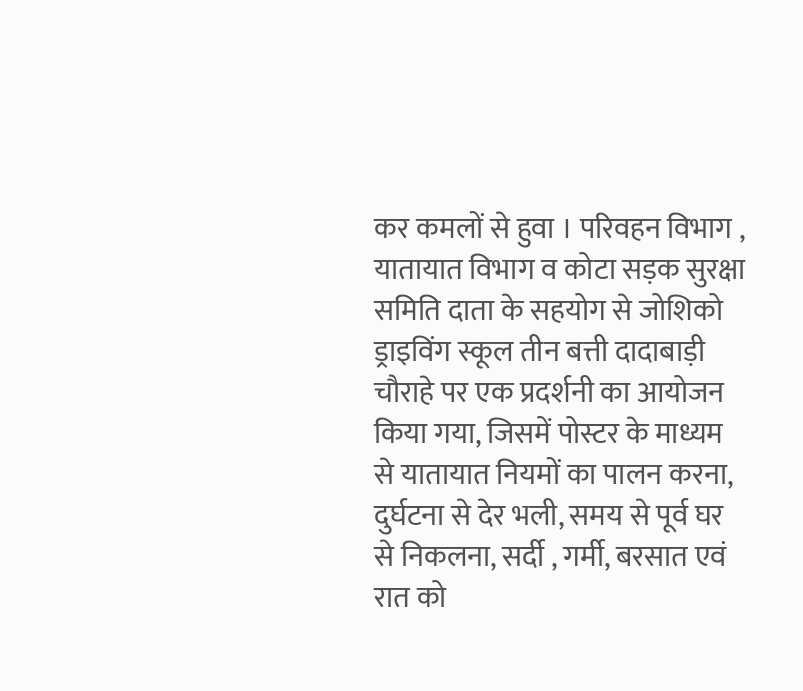कर कमलों से हुवा । परिवहन विभाग , यातायात विभाग व कोटा सड़क सुरक्षा समिति दाता के सहयोग से जोशिको ड्राइविंग स्कूल तीन बत्ती दादाबाड़ी चौराहे पर एक प्रदर्शनी का आयोजन किया गया, जिसमें पोस्टर के माध्यम से यातायात नियमों का पालन करना, दुर्घटना से देर भली, समय से पूर्व घर से निकलना, सर्दी , गर्मी, बरसात एवं रात को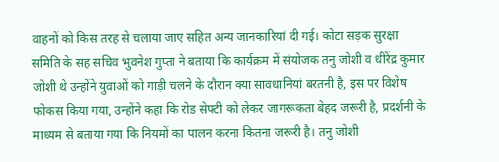वाहनों को किस तरह से चलाया जाए सहित अन्य जानकारियां दी गई। कोटा सड़क सुरक्षा समिति के सह सचिव भुवनेश गुप्ता ने बताया कि कार्यक्रम में संयोजक तनु जोशी व धीरेंद्र कुमार जोशी थे उन्होंने युवाओं को गाड़ी चलने के दौरान क्या सावधानियां बरतनी है, इस पर विशेष फोकस किया गया, उन्होंने कहा कि रोड सेफ्टी को लेकर जागरूकता बेहद जरूरी है, प्रदर्शनी के माध्यम से बताया गया कि नियमों का पालन करना कितना जरूरी है। तनु जोशी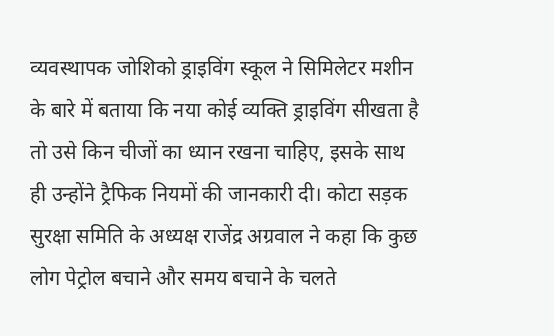व्यवस्थापक जोशिको ड्राइविंग स्कूल ने सिमिलेटर मशीन के बारे में बताया कि नया कोई व्यक्ति ड्राइविंग सीखता है तो उसे किन चीजों का ध्यान रखना चाहिए, इसके साथ ही उन्होंने ट्रैफिक नियमों की जानकारी दी। कोटा सड़क सुरक्षा समिति के अध्यक्ष राजेंद्र अग्रवाल ने कहा कि कुछ लोग पेट्रोल बचाने और समय बचाने के चलते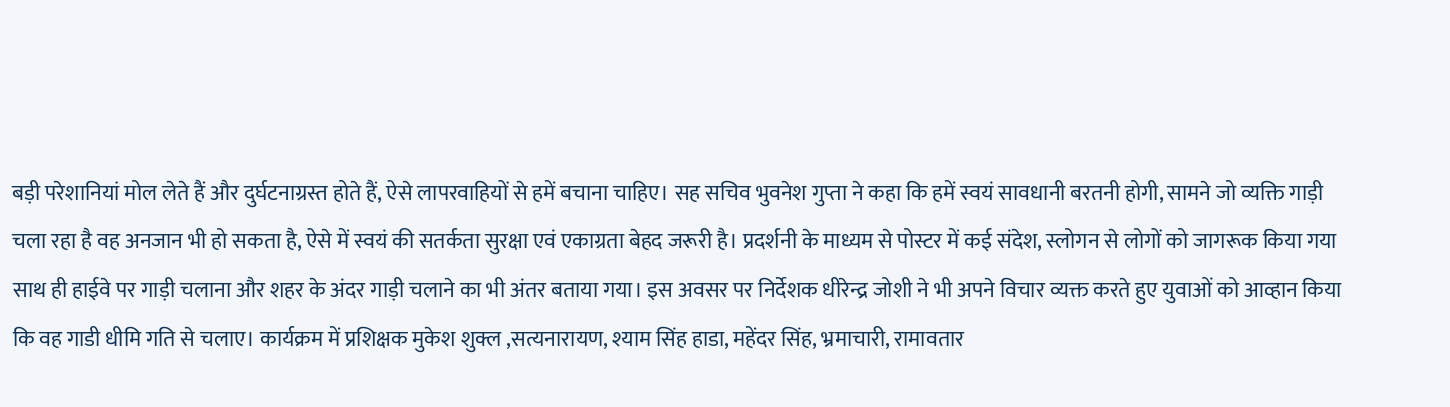बड़ी परेशानियां मोल लेते हैं और दुर्घटनाग्रस्त होते हैं, ऐसे लापरवाहियों से हमें बचाना चाहिए। सह सचिव भुवनेश गुप्ता ने कहा कि हमें स्वयं सावधानी बरतनी होगी, सामने जो व्यक्ति गाड़ी चला रहा है वह अनजान भी हो सकता है, ऐसे में स्वयं की सतर्कता सुरक्षा एवं एकाग्रता बेहद जरूरी है। प्रदर्शनी के माध्यम से पोस्टर में कई संदेश, स्लोगन से लोगों को जागरूक किया गया साथ ही हाईवे पर गाड़ी चलाना और शहर के अंदर गाड़ी चलाने का भी अंतर बताया गया। इस अवसर पर निर्देशक धीरेन्द्र जोशी ने भी अपने विचार व्यक्त करते हुए युवाओं को आव्हान किया कि वह गाडी धीमि गति से चलाए। कार्यक्रम में प्रशिक्षक मुकेश शुक्ल ,सत्यनारायण, श्याम सिंह हाडा, महेंदर सिंह, भ्रमाचारी, रामावतार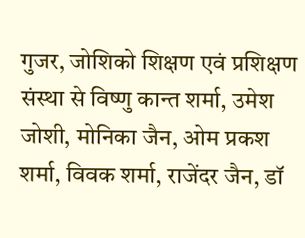गुजर, जोशिको शिक्षण एवं प्रशिक्षण संस्था से विष्णु कान्त शर्मा, उमेश जोशी, मोनिका जैन, ओम प्रकश शर्मा, विवक शर्मा, राजेंदर जैन, डॉ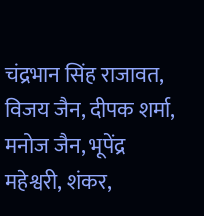चंद्रभान सिंह राजावत, विजय जैन, दीपक शर्मा, मनोज जैन, भूपेंद्र महेश्वरी, शंकर,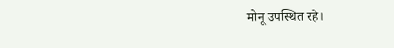मोनू उपस्थित रहे।